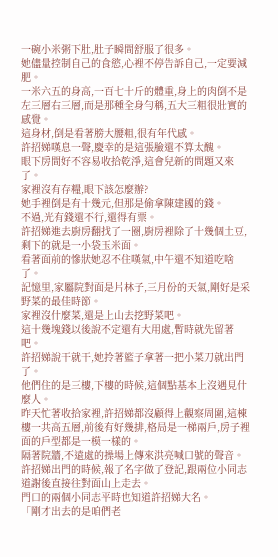一碗小米粥下肚,肚子瞬間舒服了很多。
她儘量控制自己的食慾,心裡不停告訴自己,一定要減肥。
一米六五的身高,一百七十斤的體重,身上的肉倒不是左三層右三層,而是那種全身勻稱,五大三粗很壯實的感覺。
這身材,倒是看著膀大腰粗,很有年代感。
許招娣嘆息一聲,慶幸的是這張臉還不算太醜。
眼下房間好不容易收拾乾淨,這會兒新的問題又來了。
家裡沒有存糧,眼下該怎麼辦?
她手裡倒是有十幾元,但那是偷拿陳建國的錢。
不過,光有錢還不行,還得有票。
許招娣進去廚房翻找了一圈,廚房裡除了十幾個土豆,剩下的就是一小袋玉米面。
看著面前的慘狀她忍不住嘆氣,中午還不知道吃啥了。
記憶里,家屬院對面是片林子,三月份的天氣,剛好是采野菜的最佳時節。
家裡沒什麼菜,還是上山去挖野菜吧。
這十幾塊錢以後說不定還有大用處,暫時就先留著吧。
許招娣說干就干,她拎著籃子拿著一把小菜刀就出門了。
他們住的是三樓,下樓的時候,這個點基本上沒遇見什麼人。
昨天忙著收拾家裡,許招娣都沒顧得上觀察周圍,這棟樓一共高五層,前後有好幾排,格局是一梯兩戶,房子裡面的戶型都是一模一樣的。
隔著院牆,不遠處的操場上傳來洪亮喊口號的聲音。
許招娣出門的時候,報了名字做了登記,跟兩位小同志道謝後直接往對面山上走去。
門口的兩個小同志平時也知道許招娣大名。
「剛才出去的是咱們老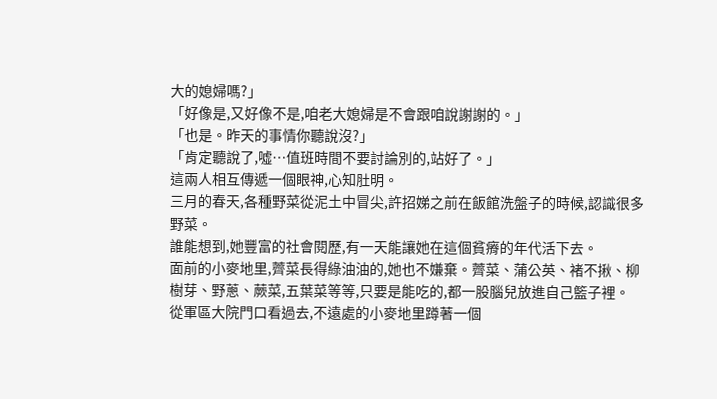大的媳婦嗎?」
「好像是,又好像不是,咱老大媳婦是不會跟咱說謝謝的。」
「也是。昨天的事情你聽說沒?」
「肯定聽說了,噓…值班時間不要討論別的,站好了。」
這兩人相互傳遞一個眼神,心知肚明。
三月的春天,各種野菜從泥土中冒尖,許招娣之前在飯館洗盤子的時候,認識很多野菜。
誰能想到,她豐富的社會閱歷,有一天能讓她在這個貧瘠的年代活下去。
面前的小麥地里,薺菜長得綠油油的,她也不嫌棄。薺菜、蒲公英、褚不揪、柳樹芽、野蔥、蕨菜,五葉菜等等,只要是能吃的,都一股腦兒放進自己籃子裡。
從軍區大院門口看過去,不遠處的小麥地里蹲著一個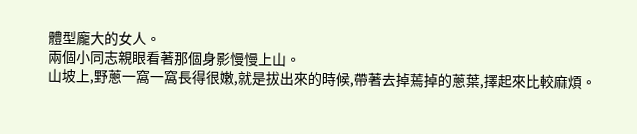體型龐大的女人。
兩個小同志親眼看著那個身影慢慢上山。
山坡上,野蔥一窩一窩長得很嫩,就是拔出來的時候,帶著去掉蔫掉的蔥葉,擇起來比較麻煩。